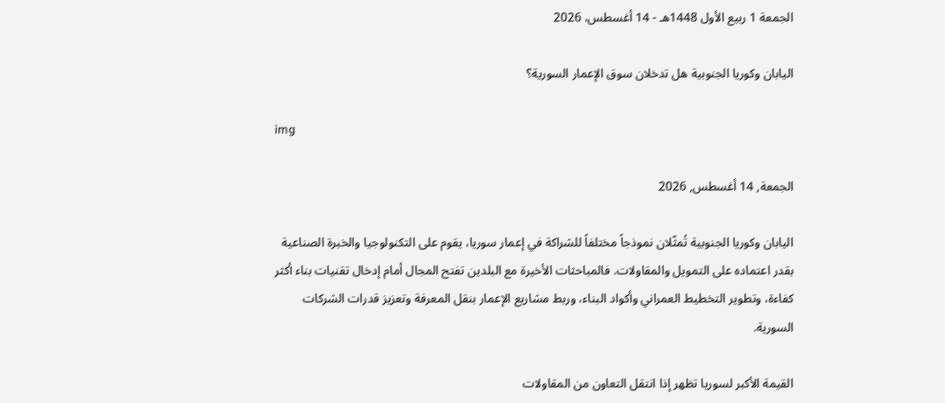الجمعة 1 ربيع الأول 1448هـ - 14 أغسطس، 2026

اليابان وكوريا الجنوبية هل تدخلان سوق الإعمار السورية؟

img

الجمعة, 14 أغسطس, 2026

اليابان وكوريا الجنوبية تُمثّلان نموذجاً مختلفاً للشراكة في إعمار سوريا، يقوم على التكنولوجيا والخبرة الصناعية بقدر اعتماده على التمويل والمقاولات. فالمباحثات الأخيرة مع البلدين تفتح المجال أمام إدخال تقنيات بناء أكثر كفاءة، وتطوير التخطيط العمراني وأكواد البناء، وربط مشاريع الإعمار بنقل المعرفة وتعزيز قدرات الشركات السورية.

القيمة الأكبر لسوريا تظهر إذا انتقل التعاون من المقاولات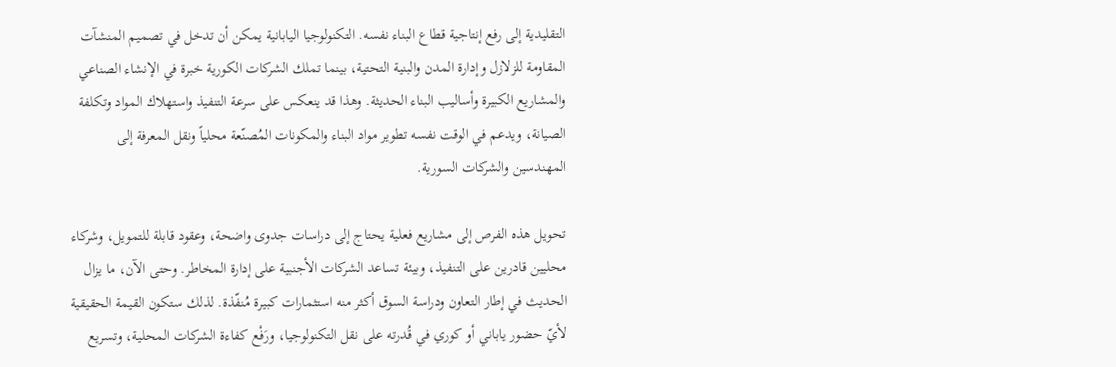التقليدية إلى رفع إنتاجية قطاع البناء نفسه. التكنولوجيا اليابانية يمكن أن تدخل في تصميم المنشآت المقاومة للزلازل وإدارة المدن والبنية التحتية، بينما تملك الشركات الكورية خبرة في الإنشاء الصناعي والمشاريع الكبيرة وأساليب البناء الحديثة. وهذا قد ينعكس على سرعة التنفيذ واستهلاك المواد وتكلفة الصيانة، ويدعم في الوقت نفسه تطوير مواد البناء والمكونات المُصنّعة محلياً ونقل المعرفة إلى المهندسين والشركات السورية.

تحويل هذه الفرص إلى مشاريع فعلية يحتاج إلى دراسات جدوى واضحة، وعقود قابلة للتمويل، وشركاء محليين قادرين على التنفيذ، وبيئة تساعد الشركات الأجنبية على إدارة المخاطر. وحتى الآن، ما يزال الحديث في إطار التعاون ودراسة السوق أكثر منه استثمارات كبيرة مُنفّذة. لذلك ستكون القيمة الحقيقية لأيّ حضور ياباني أو كوري في قُدرته على نقل التكنولوجيا، ورَفْع كفاءة الشركات المحلية، وتسريع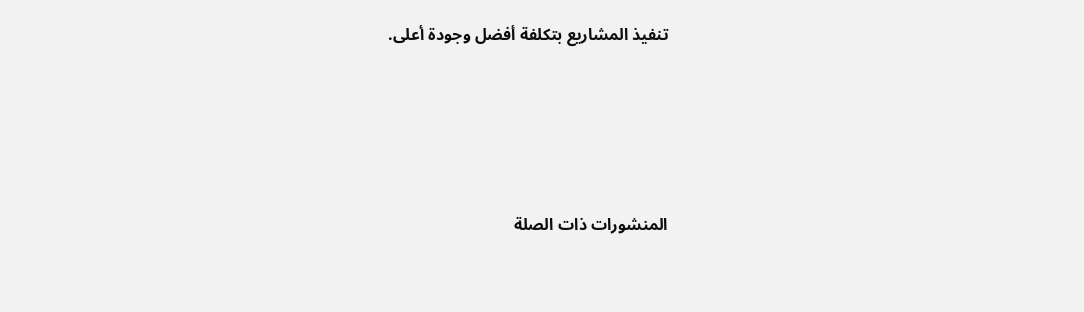تنفيذ المشاريع بتكلفة أفضل وجودة أعلى.






المنشورات ذات الصلة